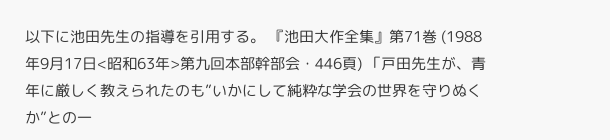以下に池田先生の指導を引用する。 『池田大作全集』第71巻 (1988年9月17日<昭和63年>第九回本部幹部会・446頁) 「戸田先生が、青年に厳しく教えられたのも”いかにして純粋な学会の世界を守りぬくか”との一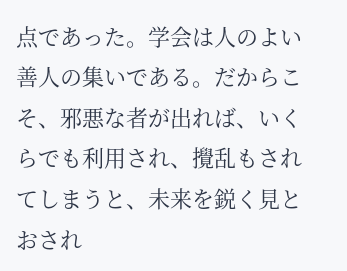点であった。学会は人のよい善人の集いである。だからこそ、邪悪な者が出れば、いくらでも利用され、攪乱もされてしまうと、未来を鋭く見とおされ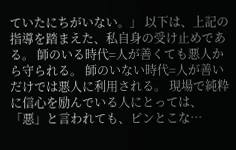ていたにちがいない。」 以下は、上記の指導を踏まえた、私自身の受け止めである。 師のいる時代=人が善くても悪人から守られる。 師のいない時代=人が善いだけでは悪人に利用される。 現場で純粋に信心を励んでいる人にとっては、「悪」と言われても、ピンとこな…